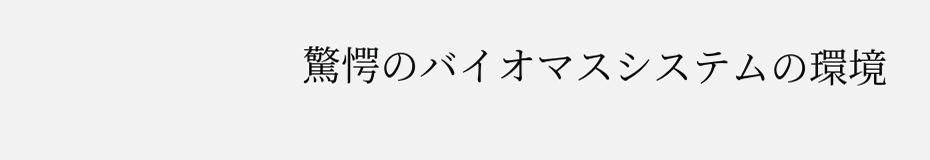驚愕のバイオマスシステムの環境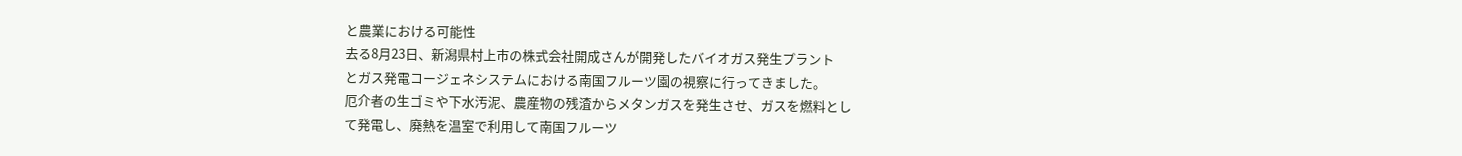と農業における可能性
去る8月23日、新潟県村上市の株式会社開成さんが開発したバイオガス発生プラント
とガス発電コージェネシステムにおける南国フルーツ園の視察に行ってきました。
厄介者の生ゴミや下水汚泥、農産物の残渣からメタンガスを発生させ、ガスを燃料とし
て発電し、廃熱を温室で利用して南国フルーツ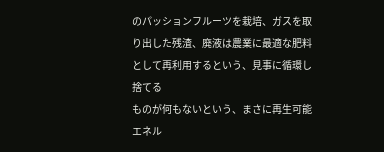のパッションフルーツを栽培、ガスを取
り出した残渣、廃液は農業に最適な肥料として再利用するという、見事に循環し捨てる
ものが何もないという、まさに再生可能エネル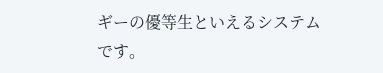ギーの優等生といえるシステムです。